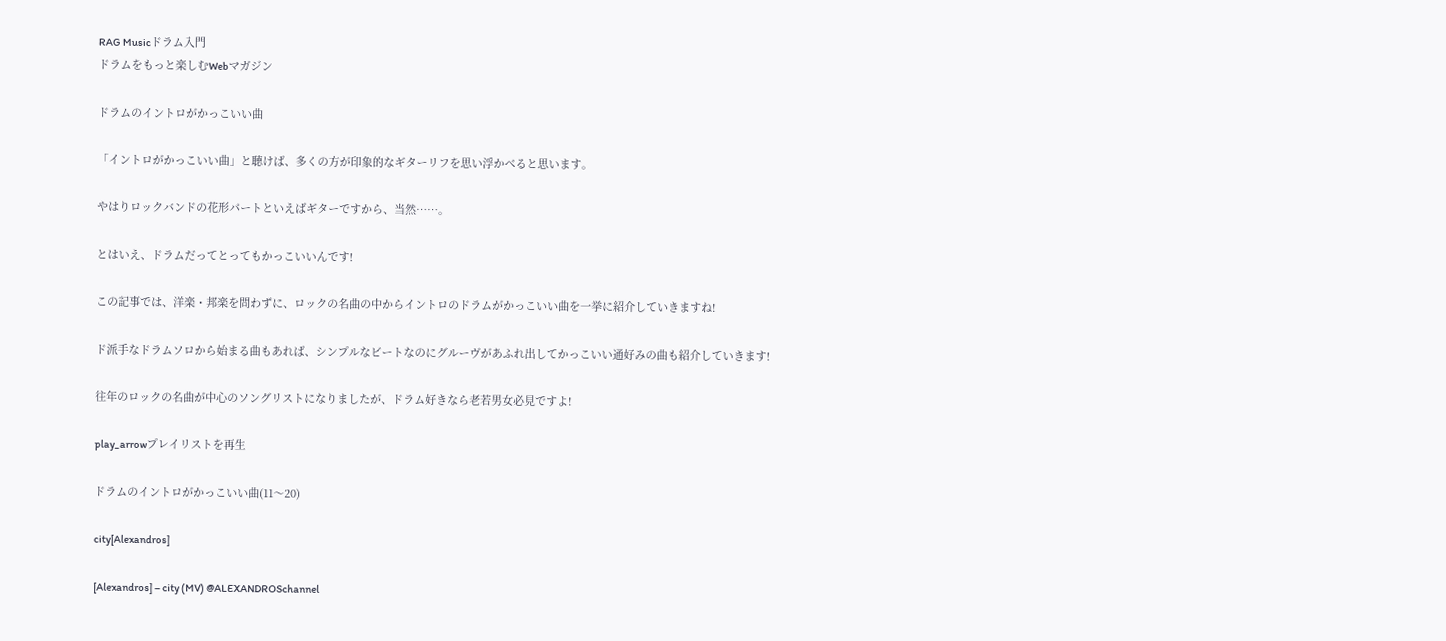RAG Musicドラム入門
ドラムをもっと楽しむWebマガジン

ドラムのイントロがかっこいい曲

「イントロがかっこいい曲」と聴けば、多くの方が印象的なギターリフを思い浮かべると思います。

やはりロックバンドの花形パートといえばギターですから、当然……。

とはいえ、ドラムだってとってもかっこいいんです!

この記事では、洋楽・邦楽を問わずに、ロックの名曲の中からイントロのドラムがかっこいい曲を一挙に紹介していきますね!

ド派手なドラムソロから始まる曲もあれば、シンプルなビートなのにグルーヴがあふれ出してかっこいい通好みの曲も紹介していきます!

往年のロックの名曲が中心のソングリストになりましたが、ドラム好きなら老若男女必見ですよ!

play_arrowプレイリストを再生

ドラムのイントロがかっこいい曲(11〜20)

city[Alexandros]

[Alexandros] – city (MV) @ALEXANDROSchannel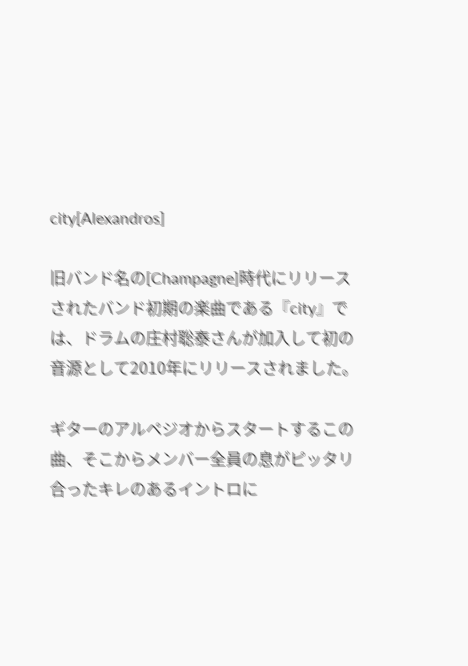city[Alexandros]

旧バンド名の[Champagne]時代にリリースされたバンド初期の楽曲である『city』では、ドラムの庄村聡泰さんが加入して初の音源として2010年にリリースされました。

ギターのアルペジオからスタートするこの曲、そこからメンバー全員の息がピッタリ合ったキレのあるイントロに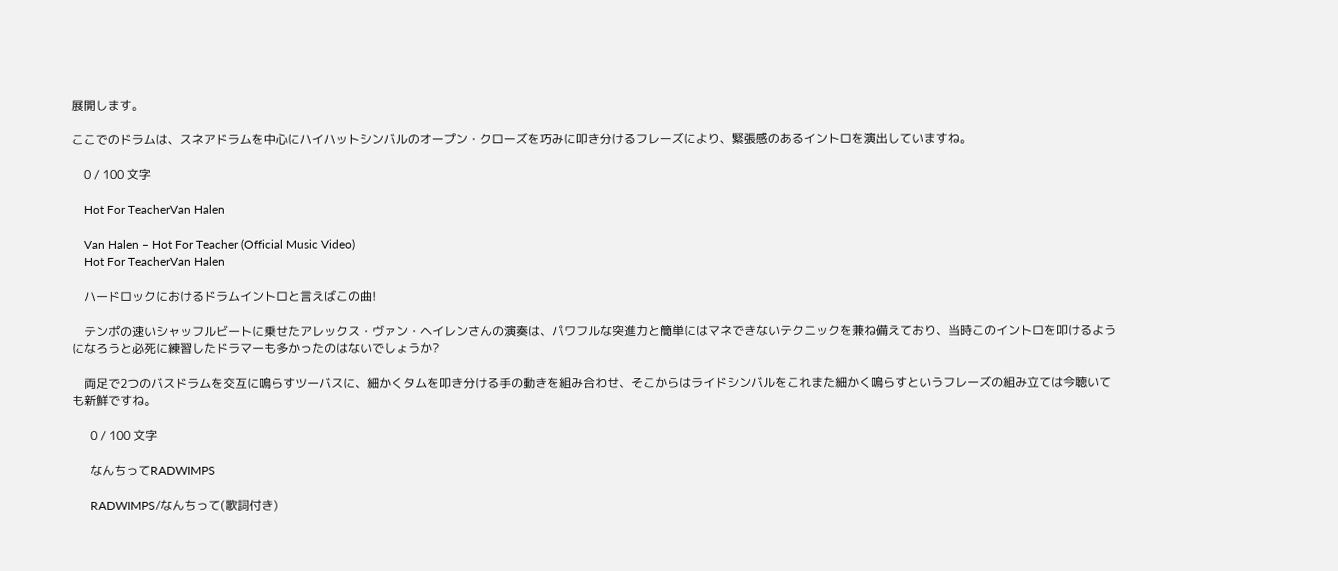展開します。

ここでのドラムは、スネアドラムを中心にハイハットシンバルのオープン・クローズを巧みに叩き分けるフレーズにより、緊張感のあるイントロを演出していますね。

    0 / 100 文字

    Hot For TeacherVan Halen

    Van Halen – Hot For Teacher (Official Music Video)
    Hot For TeacherVan Halen

    ハードロックにおけるドラムイントロと言えばこの曲!

    テンポの速いシャッフルビートに乗せたアレックス・ヴァン・ヘイレンさんの演奏は、パワフルな突進力と簡単にはマネできないテクニックを兼ね備えており、当時このイントロを叩けるようになろうと必死に練習したドラマーも多かったのはないでしょうか?

    両足で2つのバスドラムを交互に鳴らすツーバスに、細かくタムを叩き分ける手の動きを組み合わせ、そこからはライドシンバルをこれまた細かく鳴らすというフレーズの組み立ては今聴いても新鮮ですね。

      0 / 100 文字

      なんちってRADWIMPS

      RADWIMPS/なんちって(歌詞付き)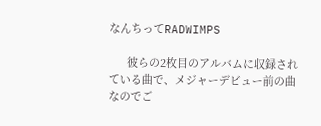なんちってRADWIMPS

      彼らの2枚目のアルバムに収録されている曲で、メジャーデビュー前の曲なのでご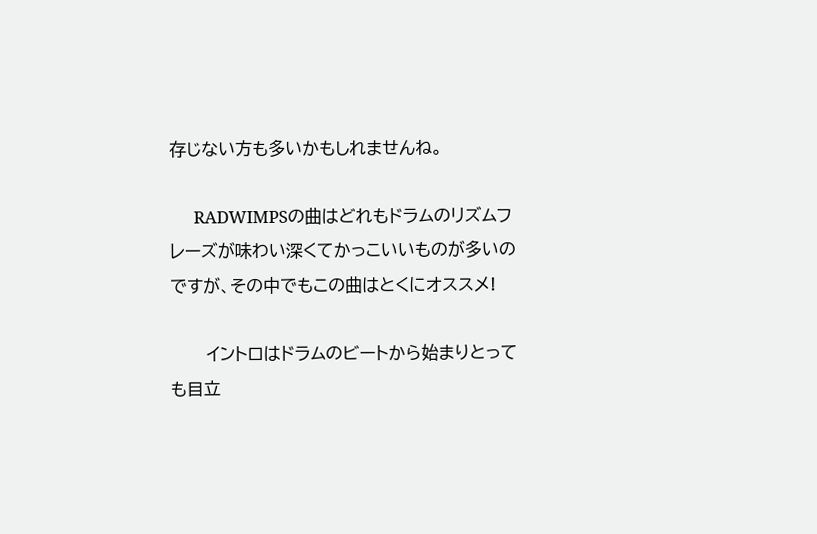存じない方も多いかもしれませんね。

      RADWIMPSの曲はどれもドラムのリズムフレーズが味わい深くてかっこいいものが多いのですが、その中でもこの曲はとくにオススメ!

      イントロはドラムのビートから始まりとっても目立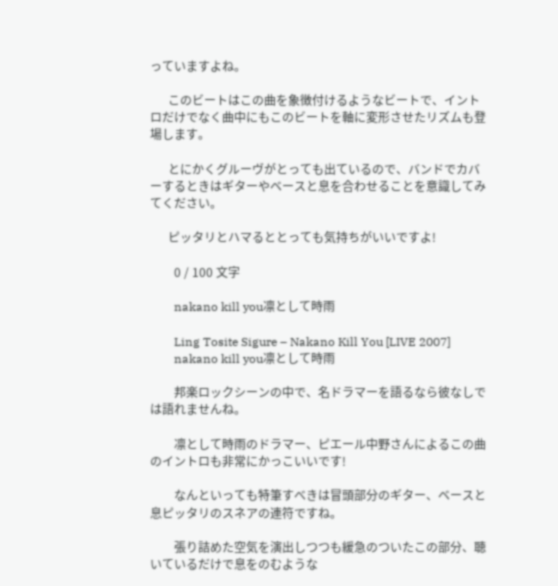っていますよね。

      このビートはこの曲を象徴付けるようなビートで、イントロだけでなく曲中にもこのビートを軸に変形させたリズムも登場します。

      とにかくグルーヴがとっても出ているので、バンドでカバーするときはギターやベースと息を合わせることを意識してみてください。

      ピッタリとハマるととっても気持ちがいいですよ!

        0 / 100 文字

        nakano kill you凛として時雨

        Ling Tosite Sigure – Nakano Kill You [LIVE 2007]
        nakano kill you凛として時雨

        邦楽ロックシーンの中で、名ドラマーを語るなら彼なしでは語れませんね。

        凛として時雨のドラマー、ピエール中野さんによるこの曲のイントロも非常にかっこいいです!

        なんといっても特筆すべきは冒頭部分のギター、ベースと息ピッタリのスネアの連符ですね。

        張り詰めた空気を演出しつつも緩急のついたこの部分、聴いているだけで息をのむような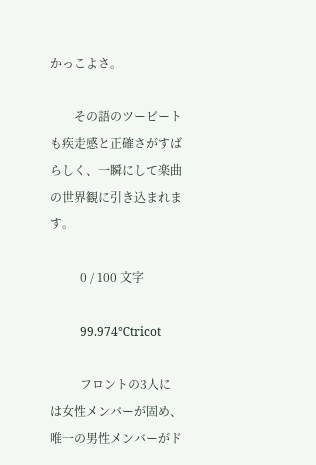かっこよさ。

        その語のツービートも疾走感と正確さがすばらしく、一瞬にして楽曲の世界観に引き込まれます。

          0 / 100 文字

          99.974℃tricot

          フロントの3人には女性メンバーが固め、唯一の男性メンバーがド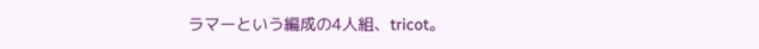ラマーという編成の4人組、tricot。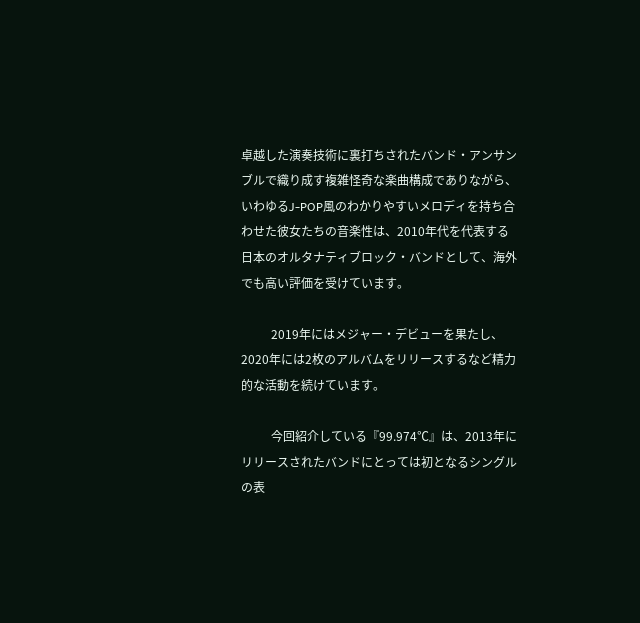卓越した演奏技術に裏打ちされたバンド・アンサンブルで織り成す複雑怪奇な楽曲構成でありながら、いわゆるJ-POP風のわかりやすいメロディを持ち合わせた彼女たちの音楽性は、2010年代を代表する日本のオルタナティブロック・バンドとして、海外でも高い評価を受けています。

          2019年にはメジャー・デビューを果たし、2020年には2枚のアルバムをリリースするなど精力的な活動を続けています。

          今回紹介している『99.974℃』は、2013年にリリースされたバンドにとっては初となるシングルの表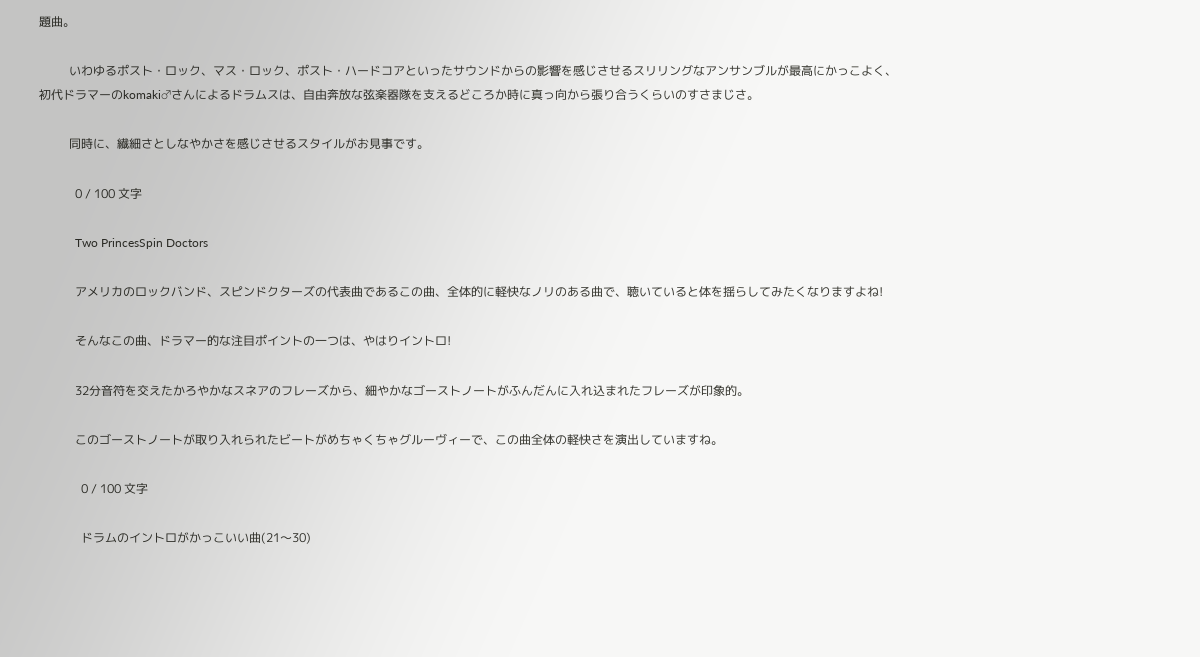題曲。

          いわゆるポスト・ロック、マス・ロック、ポスト・ハードコアといったサウンドからの影響を感じさせるスリリングなアンサンブルが最高にかっこよく、初代ドラマーのkomaki♂さんによるドラムスは、自由奔放な弦楽器隊を支えるどころか時に真っ向から張り合うくらいのすさまじさ。

          同時に、繊細さとしなやかさを感じさせるスタイルがお見事です。

            0 / 100 文字

            Two PrincesSpin Doctors

            アメリカのロックバンド、スピンドクターズの代表曲であるこの曲、全体的に軽快なノリのある曲で、聴いていると体を揺らしてみたくなりますよね!

            そんなこの曲、ドラマー的な注目ポイントの一つは、やはりイントロ!

            32分音符を交えたかろやかなスネアのフレーズから、細やかなゴーストノートがふんだんに入れ込まれたフレーズが印象的。

            このゴーストノートが取り入れられたビートがめちゃくちゃグルーヴィーで、この曲全体の軽快さを演出していますね。

              0 / 100 文字

              ドラムのイントロがかっこいい曲(21〜30)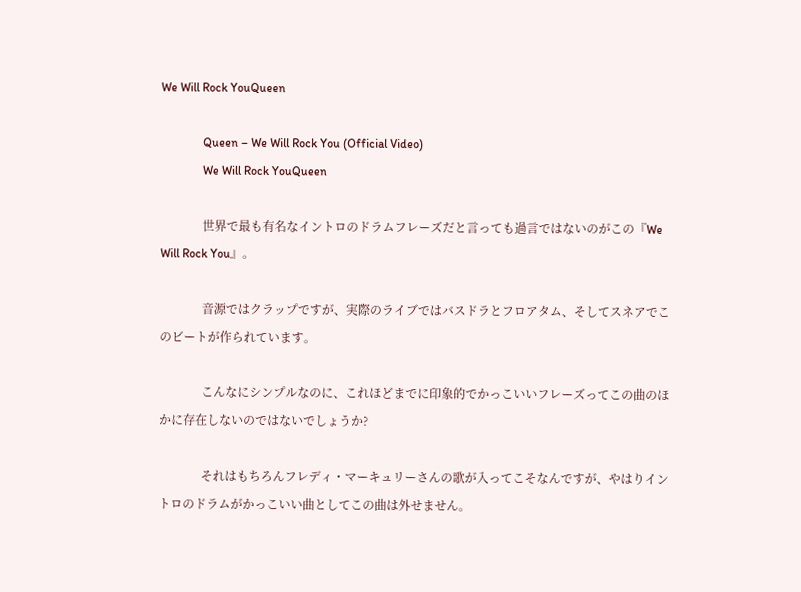We Will Rock YouQueen

              Queen – We Will Rock You (Official Video)
              We Will Rock YouQueen

              世界で最も有名なイントロのドラムフレーズだと言っても過言ではないのがこの『We Will Rock You』。

              音源ではクラップですが、実際のライブではバスドラとフロアタム、そしてスネアでこのビートが作られています。

              こんなにシンプルなのに、これほどまでに印象的でかっこいいフレーズってこの曲のほかに存在しないのではないでしょうか?

              それはもちろんフレディ・マーキュリーさんの歌が入ってこそなんですが、やはりイントロのドラムがかっこいい曲としてこの曲は外せません。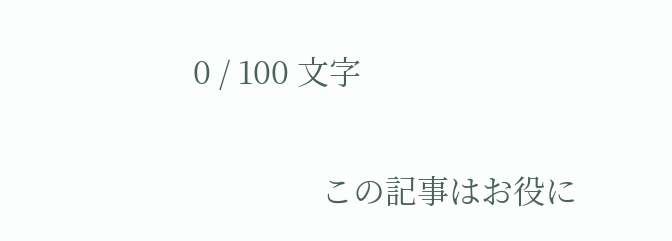0 / 100 文字

                この記事はお役に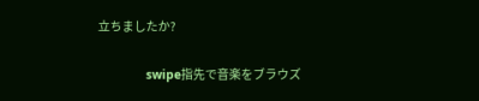立ちましたか?

                swipe指先で音楽をブラウズ